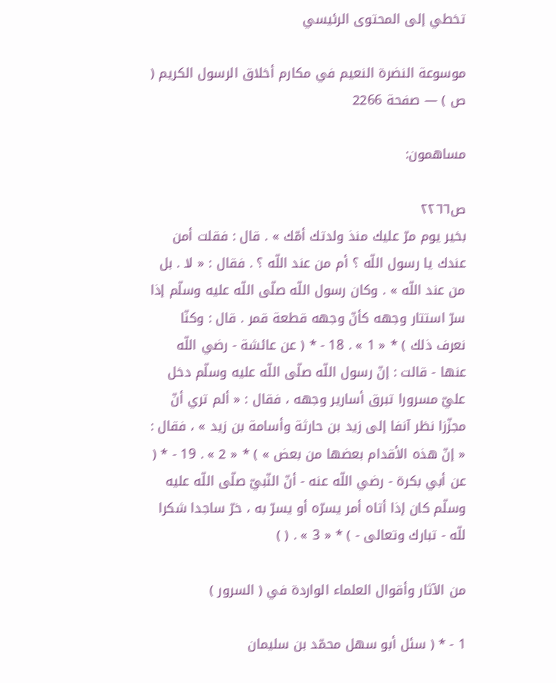تخطي إلى المحتوى الرئيسي

موسوعة النضرة النعيم في مكارم أخلاق الرسول الكريم ( ص ) — صفحة 2266

مساهمون:

ص٢٢٦٦
بخير يوم مرّ عليك منذ ولدتك أمّك » . قال : فقلت أمن عندك يا رسول اللّه ؟ أم من عند اللّه ؟ . فقال : « لا . بل من عند اللّه » . وكان رسول اللّه صلّى اللّه عليه وسلّم إذا سرّ استتار وجهه كأنّ وجهه قطعة قمر . قال : وكنّا نعرف ذلك ) * « 1 » . 18 - * ( عن عائشة - رضي اللّه عنها - قالت : إنّ رسول اللّه صلّى اللّه عليه وسلّم دخل عليّ مسرورا تبرق أسارير وجهه ، فقال : « ألم تري أنّ مجزّزا نظر آنفا إلى زيد بن حارثة وأسامة بن زيد » ، فقال : « إنّ هذه الأقدام بعضها من بعض » ) * « 2 » . 19 - * ( عن أبي بكرة - رضي اللّه عنه - أنّ النّبيّ صلّى اللّه عليه وسلّم كان إذا أتاه أمر يسرّه أو يسرّ به ، خرّ ساجدا شكرا للّه - تبارك وتعالى - ) * « 3 » . ( )

من الآثار وأقوال العلماء الواردة في ( السرور )

1 - * ( سئل أبو سهل محمّد بن سليمان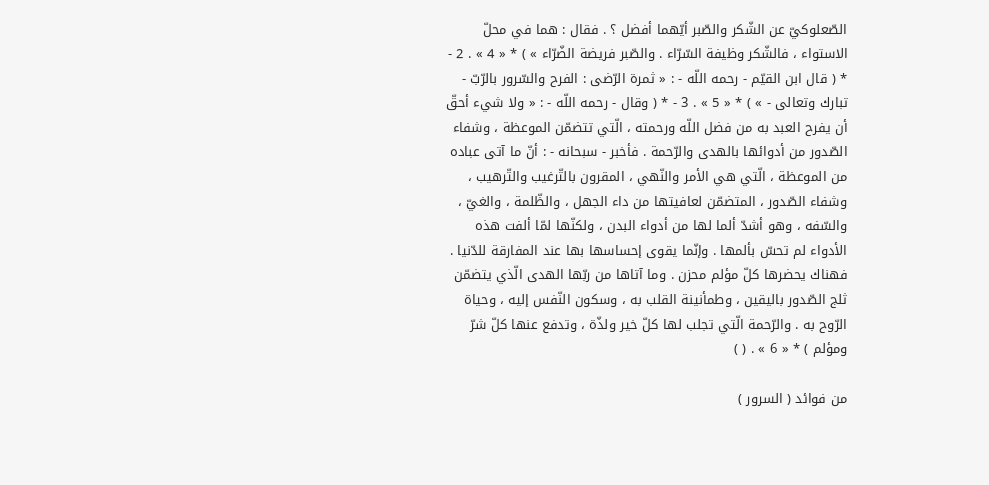الصّعلوكيّ عن الشّكر والصّبر أيّهما أفضل ؟ . فقال : هما في محلّ الاستواء ، فالشّكر وظيفة السّرّاء . والصّبر فريضة الضّرّاء » ) * « 4 » . 2 - * ( قال ابن القيّم - رحمه اللّه - : « ثمرة الرّضى : الفرح والسّرور بالرّبّ - تبارك وتعالى - » ) * « 5 » . 3 - * ( وقال - رحمه اللّه - : « ولا شيء أحقّ أن يفرح العبد به من فضل اللّه ورحمته ، الّتي تتضمّن الموعظة ، وشفاء الصّدور من أدوائها بالهدى والرّحمة . فأخبر - سبحانه - : أنّ ما آتى عباده من الموعظة ، الّتي هي الأمر والنّهي ، المقرون بالتّرغيب والتّرهيب ، وشفاء الصّدور ، المتضمّن لعافيتها من داء الجهل ، والظّلمة ، والغيّ ، والسّفه ، وهو أشدّ ألما لها من أدواء البدن ، ولكنّها لمّا ألفت هذه الأدواء لم تحسّ بألمها . وإنّما يقوى إحساسها بها عند المفارقة للدّنيا . فهناك يحضرها كلّ مؤلم محزن . وما آتاها من ربّها الهدى الّذي يتضمّن ثلج الصّدور باليقين ، وطمأنينة القلب به ، وسكون النّفس إليه ، وحياة الرّوح به . والرّحمة الّتي تجلب لها كلّ خير ولذّة ، وتدفع عنها كلّ شرّ ومؤلم ) * « 6 » . ( )

من فوائد ( السرور )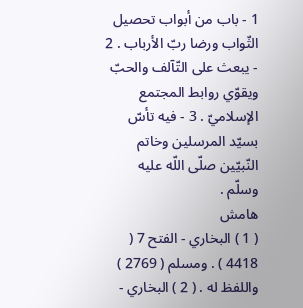1 - باب من أبواب تحصيل الثّواب ورضا ربّ الأرباب . 2 - يبعث على التّآلف والحبّ ويقوّي روابط المجتمع الإسلاميّ . 3 - فيه تأسّ بسيّد المرسلين وخاتم النّبيّين صلّى اللّه عليه وسلّم .
هامش
( 1 ) البخاري - الفتح 7 ( 4418 ) . ومسلم ( 2769 ) واللفظ له . ( 2 ) البخاري -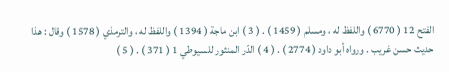الفتح 12 ( 6770 ) واللفظ له ، ومسلم ( 1459 ) . ( 3 ) ابن ماجة ( 1394 ) واللفظ له ، والترمذي ( 1578 ) وقال : هذا حديث حسن غريب . ورواه أبو داود ( 2774 ) . ( 4 ) الدّر المنثور للسيوطي 1 ( 371 ) . ( 5 )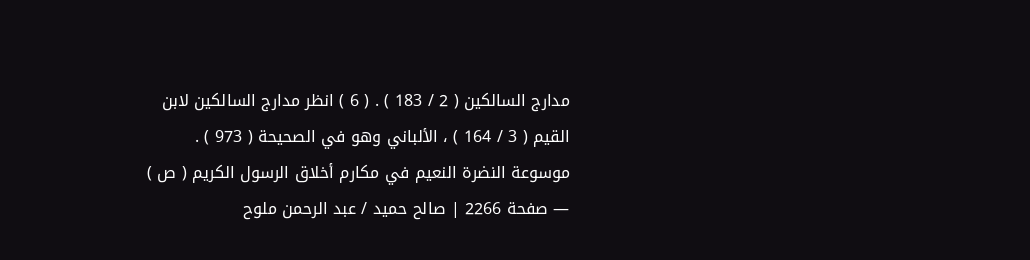مدارج السالكين ( 2 / 183 ) . ( 6 ) انظر مدارج السالكين لابن القيم ( 3 / 164 ) ، الألباني وهو في الصحيحة ( 973 ) .
موسوعة النضرة النعيم في مكارم أخلاق الرسول الكريم ( ص ) — صفحة 2266 | صالح حميد / عبد الرحمن ملوح